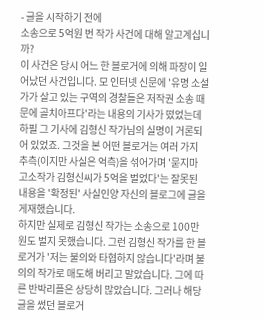- 글을 시작하기 전에
소송으로 5억원 번 작가 사건에 대해 알고계십니까?
이 사건은 당시 어느 한 블로거에 의해 파장이 일어났던 사건입니다. 모 인터넷 신문에 '유명 소설가가 살고 있는 구역의 경찰들은 저작권 소송 때문에 골치아프다'라는 내용의 기사가 떴었는데 하필 그 기사에 김형신 작가님의 실명이 거론되어 있었죠. 그것을 본 어떤 블로거는 여러 가지 추측(이지만 사실은 억측)을 섞어가며 '묻지마 고소작가 김형신씨가 5억을 벌었다'는 잘못된 내용을 '확정된' 사실인양 자신의 블로그에 글을 게재했습니다.
하지만 실제로 김형신 작가는 소송으로 100만원도 벌지 못했습니다. 그런 김형신 작가를 한 블로거가 '저는 불의와 타협하지 않습니다'라며 불의의 작가로 매도해 버리고 말았습니다. 그에 따른 반박리플은 상당히 많았습니다. 그러나 해당 글을 썼던 블로거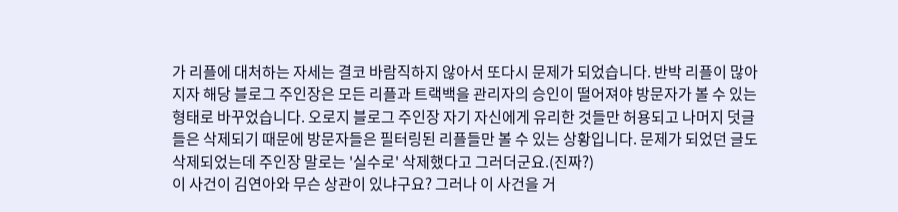가 리플에 대처하는 자세는 결코 바람직하지 않아서 또다시 문제가 되었습니다. 반박 리플이 많아지자 해당 블로그 주인장은 모든 리플과 트랙백을 관리자의 승인이 떨어져야 방문자가 볼 수 있는 형태로 바꾸었습니다. 오로지 블로그 주인장 자기 자신에게 유리한 것들만 허용되고 나머지 덧글들은 삭제되기 때문에 방문자들은 필터링된 리플들만 볼 수 있는 상황입니다. 문제가 되었던 글도 삭제되었는데 주인장 말로는 '실수로' 삭제했다고 그러더군요.(진짜?)
이 사건이 김연아와 무슨 상관이 있냐구요? 그러나 이 사건을 거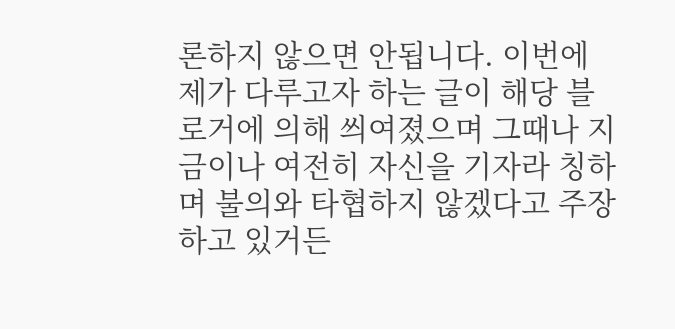론하지 않으면 안됩니다. 이번에 제가 다루고자 하는 글이 해당 블로거에 의해 씌여졌으며 그때나 지금이나 여전히 자신을 기자라 칭하며 불의와 타협하지 않겠다고 주장하고 있거든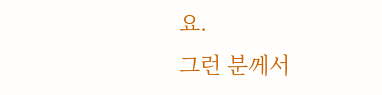요.
그런 분께서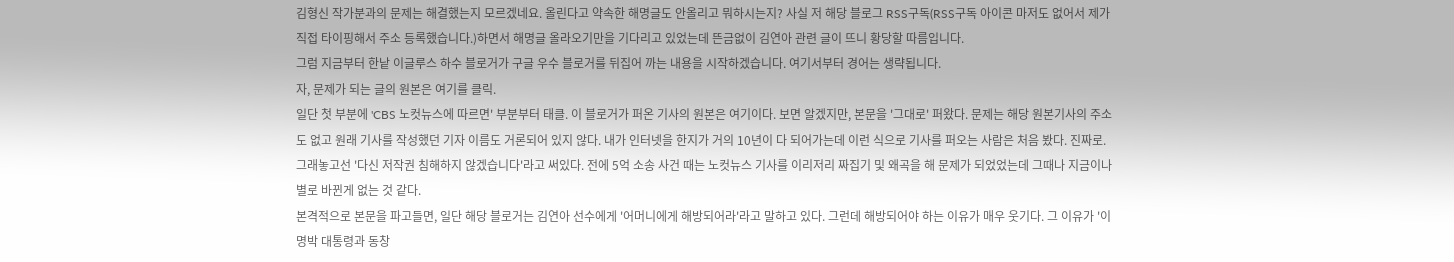김형신 작가분과의 문제는 해결했는지 모르겠네요. 올린다고 약속한 해명글도 안올리고 뭐하시는지? 사실 저 해당 블로그 RSS구독(RSS구독 아이콘 마저도 없어서 제가 직접 타이핑해서 주소 등록했습니다.)하면서 해명글 올라오기만을 기다리고 있었는데 뜬금없이 김연아 관련 글이 뜨니 황당할 따름입니다.
그럼 지금부터 한낱 이글루스 하수 블로거가 구글 우수 블로거를 뒤집어 까는 내용을 시작하겠습니다. 여기서부터 경어는 생략됩니다.
자, 문제가 되는 글의 원본은 여기를 클릭.
일단 첫 부분에 'CBS 노컷뉴스에 따르면' 부분부터 태클. 이 블로거가 퍼온 기사의 원본은 여기이다. 보면 알겠지만, 본문을 '그대로' 퍼왔다. 문제는 해당 원본기사의 주소도 없고 원래 기사를 작성했던 기자 이름도 거론되어 있지 않다. 내가 인터넷을 한지가 거의 10년이 다 되어가는데 이런 식으로 기사를 퍼오는 사람은 처음 봤다. 진짜로. 그래놓고선 '다신 저작권 침해하지 않겠습니다'라고 써있다. 전에 5억 소송 사건 때는 노컷뉴스 기사를 이리저리 짜집기 및 왜곡을 해 문제가 되었었는데 그때나 지금이나 별로 바뀐게 없는 것 같다.
본격적으로 본문을 파고들면, 일단 해당 블로거는 김연아 선수에게 '어머니에게 해방되어라'라고 말하고 있다. 그런데 해방되어야 하는 이유가 매우 웃기다. 그 이유가 '이명박 대통령과 동창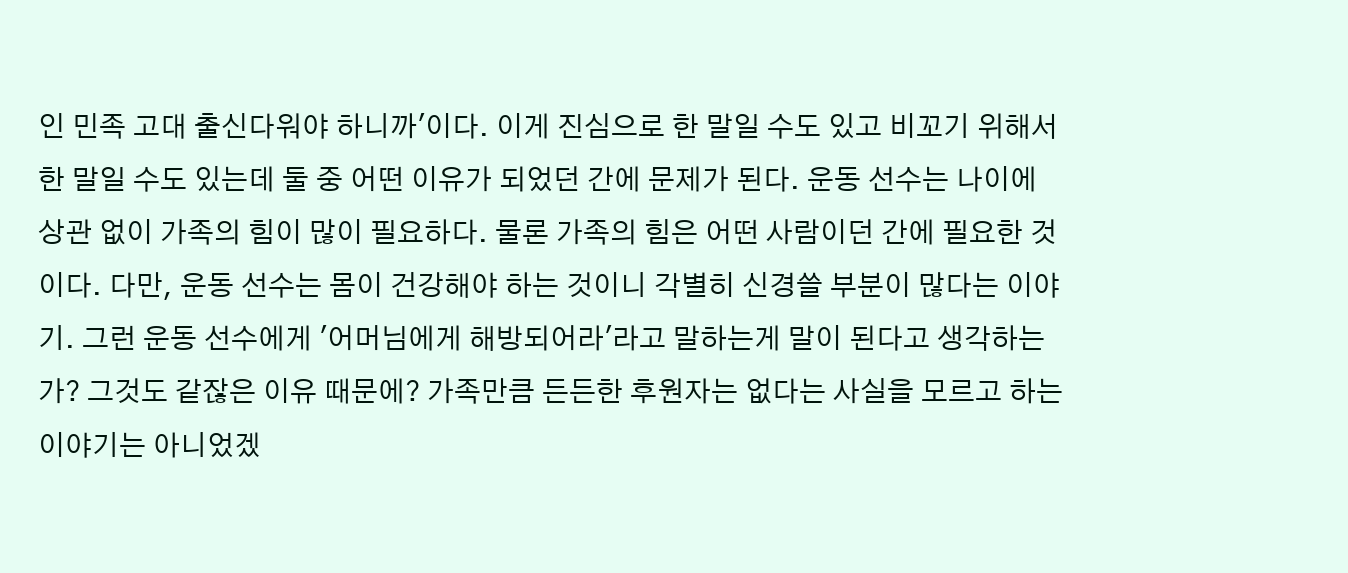인 민족 고대 출신다워야 하니까'이다. 이게 진심으로 한 말일 수도 있고 비꼬기 위해서 한 말일 수도 있는데 둘 중 어떤 이유가 되었던 간에 문제가 된다. 운동 선수는 나이에 상관 없이 가족의 힘이 많이 필요하다. 물론 가족의 힘은 어떤 사람이던 간에 필요한 것이다. 다만, 운동 선수는 몸이 건강해야 하는 것이니 각별히 신경쓸 부분이 많다는 이야기. 그런 운동 선수에게 '어머님에게 해방되어라'라고 말하는게 말이 된다고 생각하는가? 그것도 같잖은 이유 때문에? 가족만큼 든든한 후원자는 없다는 사실을 모르고 하는 이야기는 아니었겠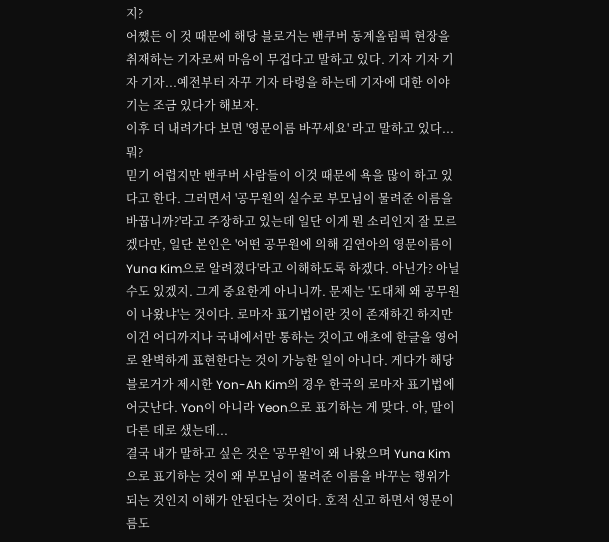지?
어쨌든 이 것 때문에 해당 블로거는 밴쿠버 동계올림픽 현장을 취재하는 기자로써 마음이 무겁다고 말하고 있다. 기자 기자 기자 기자...예전부터 자꾸 기자 타령을 하는데 기자에 대한 이야기는 조금 있다가 해보자.
이후 더 내려가다 보면 '영문이름 바꾸세요' 라고 말하고 있다...뭐?
믿기 어렵지만 밴쿠버 사람들이 이것 때문에 욕을 많이 하고 있다고 한다. 그러면서 '공무원의 실수로 부모님이 물려준 이름을 바꿉니까?'라고 주장하고 있는데 일단 이게 뭔 소리인지 잘 모르겠다만, 일단 본인은 '어떤 공무원에 의해 김연아의 영문이름이 Yuna Kim으로 알려졌다'라고 이해하도록 하겠다. 아닌가? 아닐 수도 있겠지. 그게 중요한게 아니니까. 문제는 '도대체 왜 공무원이 나왔냐'는 것이다. 로마자 표기법이란 것이 존재하긴 하지만 이건 어디까지나 국내에서만 통하는 것이고 애초에 한글을 영어로 완벽하게 표현한다는 것이 가능한 일이 아니다. 게다가 해당 블로거가 제시한 Yon-Ah Kim의 경우 한국의 로마자 표기법에 어긋난다. Yon이 아니라 Yeon으로 표기하는 게 맞다. 아, 말이 다른 데로 샜는데...
결국 내가 말하고 싶은 것은 '공무원'이 왜 나왔으며 Yuna Kim으로 표기하는 것이 왜 부모님이 물려준 이름을 바꾸는 행위가 되는 것인지 이해가 안된다는 것이다. 호적 신고 하면서 영문이름도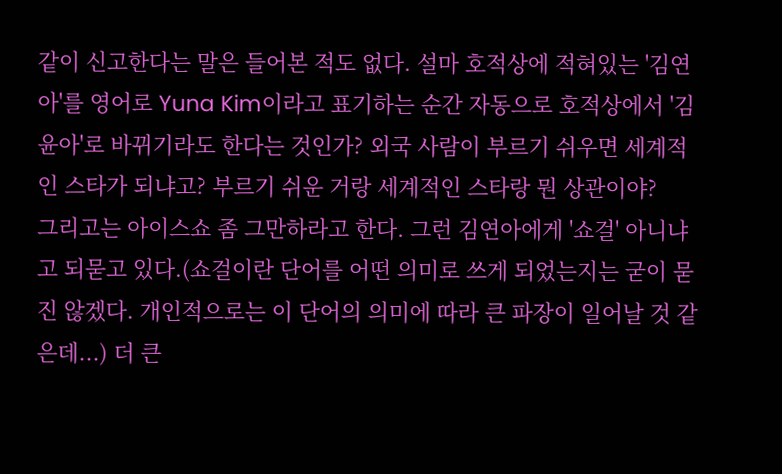같이 신고한다는 말은 들어본 적도 없다. 설마 호적상에 적혀있는 '김연아'를 영어로 Yuna Kim이라고 표기하는 순간 자동으로 호적상에서 '김윤아'로 바뀌기라도 한다는 것인가? 외국 사람이 부르기 쉬우면 세계적인 스타가 되냐고? 부르기 쉬운 거랑 세계적인 스타랑 뭔 상관이야?
그리고는 아이스쇼 좀 그만하라고 한다. 그런 김연아에게 '쇼걸' 아니냐고 되묻고 있다.(쇼걸이란 단어를 어떤 의미로 쓰게 되었는지는 굳이 묻진 않겠다. 개인적으로는 이 단어의 의미에 따라 큰 파장이 일어날 것 같은데...) 더 큰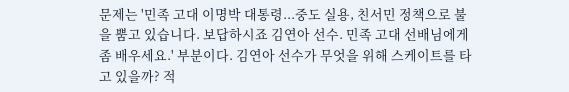문제는 '민족 고대 이명박 대통령...중도 실용, 친서민 정책으로 불을 뿜고 있습니다. 보답하시죠 김연아 선수. 민족 고대 선배님에게 좀 배우세요.' 부분이다. 김연아 선수가 무엇을 위해 스케이트를 타고 있을까? 적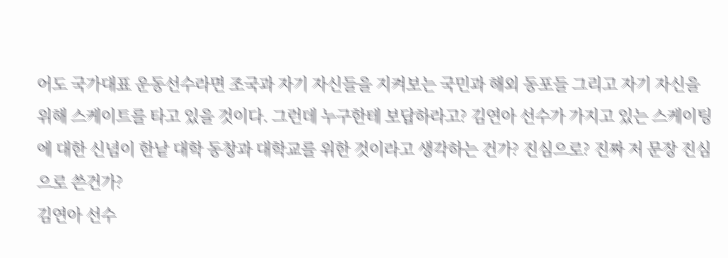어도 국가대표 운동선수라면 조국과 자기 자신들을 지켜보는 국민과 해외 동포들 그리고 자기 자신을 위해 스케이트를 타고 있을 것이다. 그런데 누구한테 보답하라고? 김연아 선수가 가지고 있는 스케이팅에 대한 신념이 한낱 대학 동창과 대학교를 위한 것이라고 생각하는 건가? 진심으로? 진짜 저 문장 진심으로 쓴건가?
김연아 선수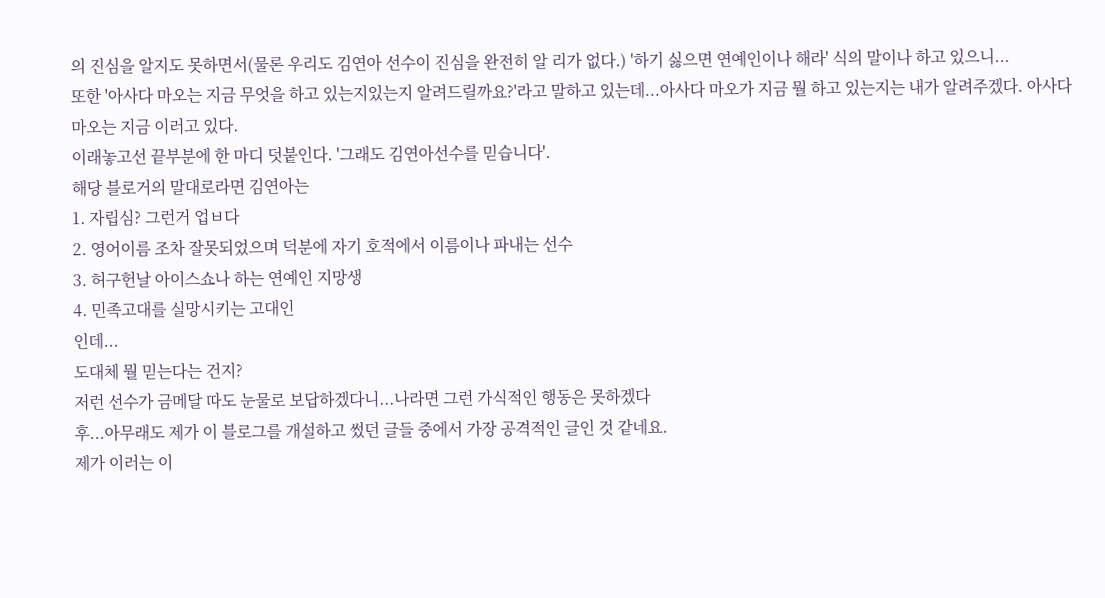의 진심을 알지도 못하면서(물론 우리도 김연아 선수이 진심을 완전히 알 리가 없다.) '하기 싫으면 연예인이나 해라' 식의 말이나 하고 있으니...
또한 '아사다 마오는 지금 무엇을 하고 있는지있는지 알려드릴까요?'라고 말하고 있는데...아사다 마오가 지금 뭘 하고 있는지는 내가 알려주겠다. 아사다 마오는 지금 이러고 있다.
이래놓고선 끝부분에 한 마디 덧붙인다. '그래도 김연아선수를 믿습니다'.
해당 블로거의 말대로라면 김연아는
1. 자립심? 그런거 업ㅂ다
2. 영어이름 조차 잘못되었으며 덕분에 자기 호적에서 이름이나 파내는 선수
3. 허구헌날 아이스쇼나 하는 연예인 지망생
4. 민족고대를 실망시키는 고대인
인데...
도대체 뭘 믿는다는 건지?
저런 선수가 금메달 따도 눈물로 보답하겠다니...나라면 그런 가식적인 행동은 못하겠다
후...아무래도 제가 이 블로그를 개설하고 썼던 글들 중에서 가장 공격적인 글인 것 같네요.
제가 이러는 이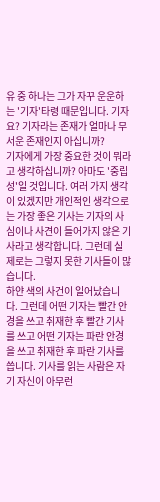유 중 하나는 그가 자꾸 운운하는 '기자'타령 때문입니다. 기자요? 기자라는 존재가 얼마나 무서운 존재인지 아십니까?
기자에게 가장 중요한 것이 뭐라고 생각하십니까? 아마도 '중립성'일 것입니다. 여러 가지 생각이 있겠지만 개인적인 생각으로는 가장 좋은 기사는 기자의 사심이나 사견이 들어가지 않은 기사라고 생각합니다. 그런데 실제로는 그렇지 못한 기사들이 많습니다.
하얀 색의 사건이 일어났습니다. 그런데 어떤 기자는 빨간 안경을 쓰고 취재한 후 빨간 기사를 쓰고 어떤 기자는 파란 안경을 쓰고 취재한 후 파란 기사를 씁니다. 기사를 읽는 사람은 자기 자신이 아무런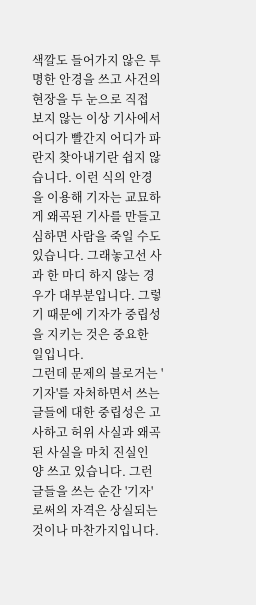색깔도 들어가지 않은 투명한 안경을 쓰고 사건의 현장을 두 눈으로 직접 보지 않는 이상 기사에서 어디가 빨간지 어디가 파란지 찾아내기란 쉽지 않습니다. 이런 식의 안경을 이용해 기자는 교묘하게 왜곡된 기사를 만들고 심하면 사람을 죽일 수도 있습니다. 그래놓고선 사과 한 마디 하지 않는 경우가 대부분입니다. 그렇기 때문에 기자가 중립성을 지키는 것은 중요한 일입니다.
그런데 문제의 블로거는 '기자'를 자처하면서 쓰는 글들에 대한 중립성은 고사하고 허위 사실과 왜곡된 사실을 마치 진실인 양 쓰고 있습니다. 그런 글들을 쓰는 순간 '기자'로써의 자격은 상실되는 것이나 마찬가지입니다.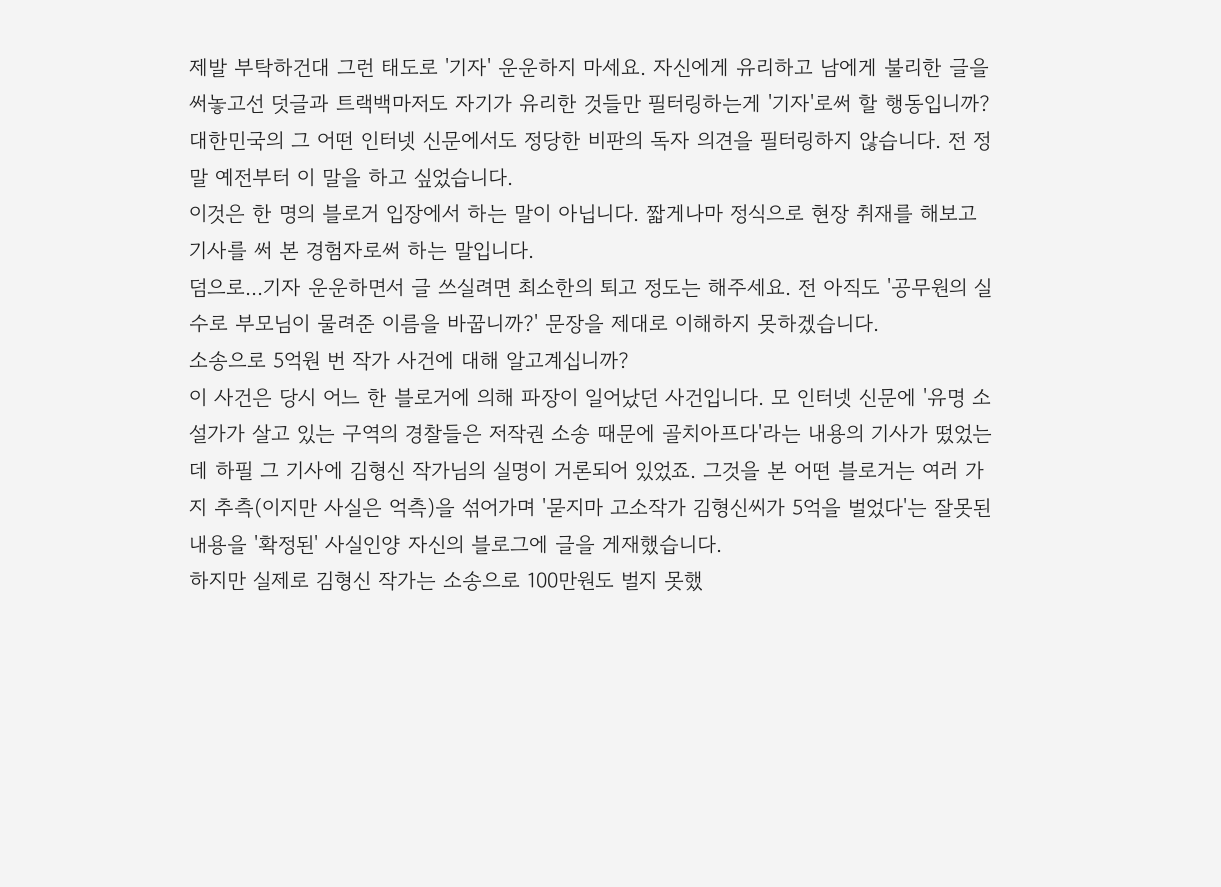제발 부탁하건대 그런 태도로 '기자' 운운하지 마세요. 자신에게 유리하고 남에게 불리한 글을 써놓고선 덧글과 트랙백마저도 자기가 유리한 것들만 필터링하는게 '기자'로써 할 행동입니까? 대한민국의 그 어떤 인터넷 신문에서도 정당한 비판의 독자 의견을 필터링하지 않습니다. 전 정말 예전부터 이 말을 하고 싶었습니다.
이것은 한 명의 블로거 입장에서 하는 말이 아닙니다. 짧게나마 정식으로 현장 취재를 해보고 기사를 써 본 경험자로써 하는 말입니다.
덤으로...기자 운운하면서 글 쓰실려면 최소한의 퇴고 정도는 해주세요. 전 아직도 '공무원의 실수로 부모님이 물려준 이름을 바꿉니까?' 문장을 제대로 이해하지 못하겠습니다.
소송으로 5억원 번 작가 사건에 대해 알고계십니까?
이 사건은 당시 어느 한 블로거에 의해 파장이 일어났던 사건입니다. 모 인터넷 신문에 '유명 소설가가 살고 있는 구역의 경찰들은 저작권 소송 때문에 골치아프다'라는 내용의 기사가 떴었는데 하필 그 기사에 김형신 작가님의 실명이 거론되어 있었죠. 그것을 본 어떤 블로거는 여러 가지 추측(이지만 사실은 억측)을 섞어가며 '묻지마 고소작가 김형신씨가 5억을 벌었다'는 잘못된 내용을 '확정된' 사실인양 자신의 블로그에 글을 게재했습니다.
하지만 실제로 김형신 작가는 소송으로 100만원도 벌지 못했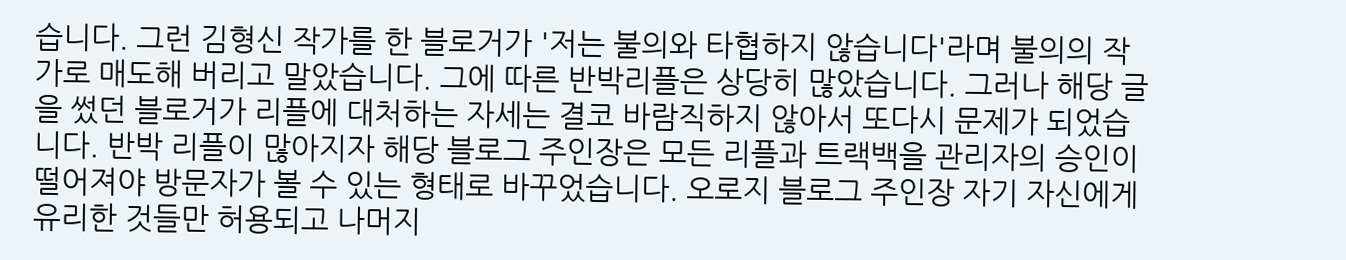습니다. 그런 김형신 작가를 한 블로거가 '저는 불의와 타협하지 않습니다'라며 불의의 작가로 매도해 버리고 말았습니다. 그에 따른 반박리플은 상당히 많았습니다. 그러나 해당 글을 썼던 블로거가 리플에 대처하는 자세는 결코 바람직하지 않아서 또다시 문제가 되었습니다. 반박 리플이 많아지자 해당 블로그 주인장은 모든 리플과 트랙백을 관리자의 승인이 떨어져야 방문자가 볼 수 있는 형태로 바꾸었습니다. 오로지 블로그 주인장 자기 자신에게 유리한 것들만 허용되고 나머지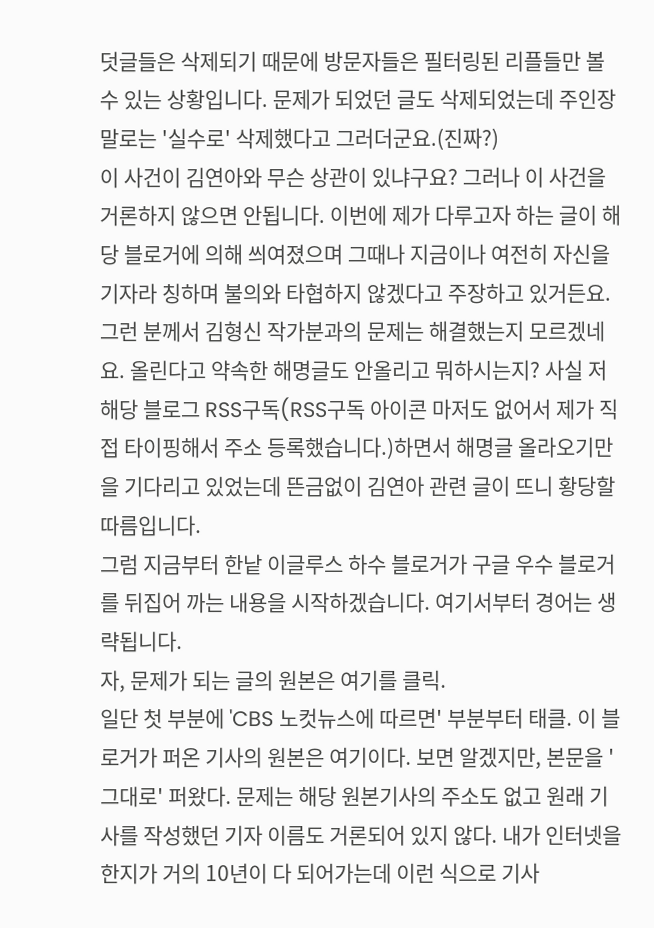덧글들은 삭제되기 때문에 방문자들은 필터링된 리플들만 볼 수 있는 상황입니다. 문제가 되었던 글도 삭제되었는데 주인장 말로는 '실수로' 삭제했다고 그러더군요.(진짜?)
이 사건이 김연아와 무슨 상관이 있냐구요? 그러나 이 사건을 거론하지 않으면 안됩니다. 이번에 제가 다루고자 하는 글이 해당 블로거에 의해 씌여졌으며 그때나 지금이나 여전히 자신을 기자라 칭하며 불의와 타협하지 않겠다고 주장하고 있거든요.
그런 분께서 김형신 작가분과의 문제는 해결했는지 모르겠네요. 올린다고 약속한 해명글도 안올리고 뭐하시는지? 사실 저 해당 블로그 RSS구독(RSS구독 아이콘 마저도 없어서 제가 직접 타이핑해서 주소 등록했습니다.)하면서 해명글 올라오기만을 기다리고 있었는데 뜬금없이 김연아 관련 글이 뜨니 황당할 따름입니다.
그럼 지금부터 한낱 이글루스 하수 블로거가 구글 우수 블로거를 뒤집어 까는 내용을 시작하겠습니다. 여기서부터 경어는 생략됩니다.
자, 문제가 되는 글의 원본은 여기를 클릭.
일단 첫 부분에 'CBS 노컷뉴스에 따르면' 부분부터 태클. 이 블로거가 퍼온 기사의 원본은 여기이다. 보면 알겠지만, 본문을 '그대로' 퍼왔다. 문제는 해당 원본기사의 주소도 없고 원래 기사를 작성했던 기자 이름도 거론되어 있지 않다. 내가 인터넷을 한지가 거의 10년이 다 되어가는데 이런 식으로 기사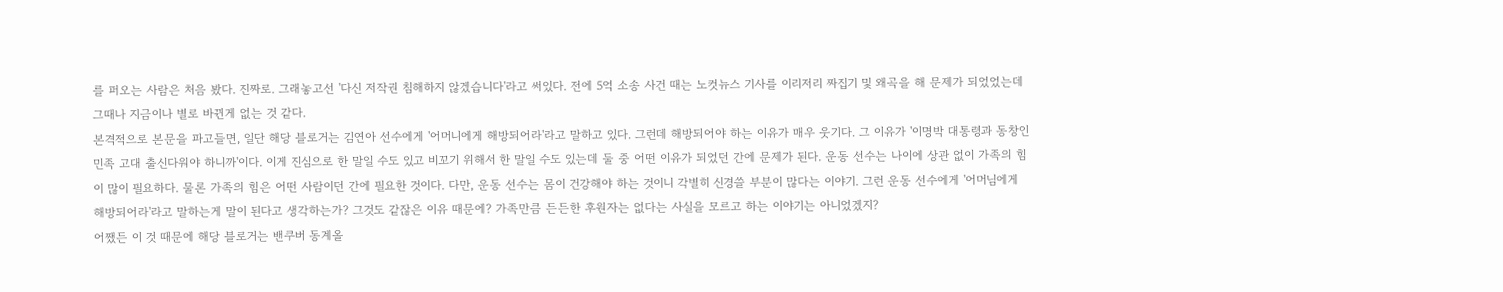를 퍼오는 사람은 처음 봤다. 진짜로. 그래놓고선 '다신 저작권 침해하지 않겠습니다'라고 써있다. 전에 5억 소송 사건 때는 노컷뉴스 기사를 이리저리 짜집기 및 왜곡을 해 문제가 되었었는데 그때나 지금이나 별로 바뀐게 없는 것 같다.
본격적으로 본문을 파고들면, 일단 해당 블로거는 김연아 선수에게 '어머니에게 해방되어라'라고 말하고 있다. 그런데 해방되어야 하는 이유가 매우 웃기다. 그 이유가 '이명박 대통령과 동창인 민족 고대 출신다워야 하니까'이다. 이게 진심으로 한 말일 수도 있고 비꼬기 위해서 한 말일 수도 있는데 둘 중 어떤 이유가 되었던 간에 문제가 된다. 운동 선수는 나이에 상관 없이 가족의 힘이 많이 필요하다. 물론 가족의 힘은 어떤 사람이던 간에 필요한 것이다. 다만, 운동 선수는 몸이 건강해야 하는 것이니 각별히 신경쓸 부분이 많다는 이야기. 그런 운동 선수에게 '어머님에게 해방되어라'라고 말하는게 말이 된다고 생각하는가? 그것도 같잖은 이유 때문에? 가족만큼 든든한 후원자는 없다는 사실을 모르고 하는 이야기는 아니었겠지?
어쨌든 이 것 때문에 해당 블로거는 밴쿠버 동계올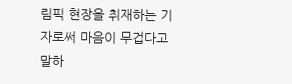림픽 현장을 취재하는 기자로써 마음이 무겁다고 말하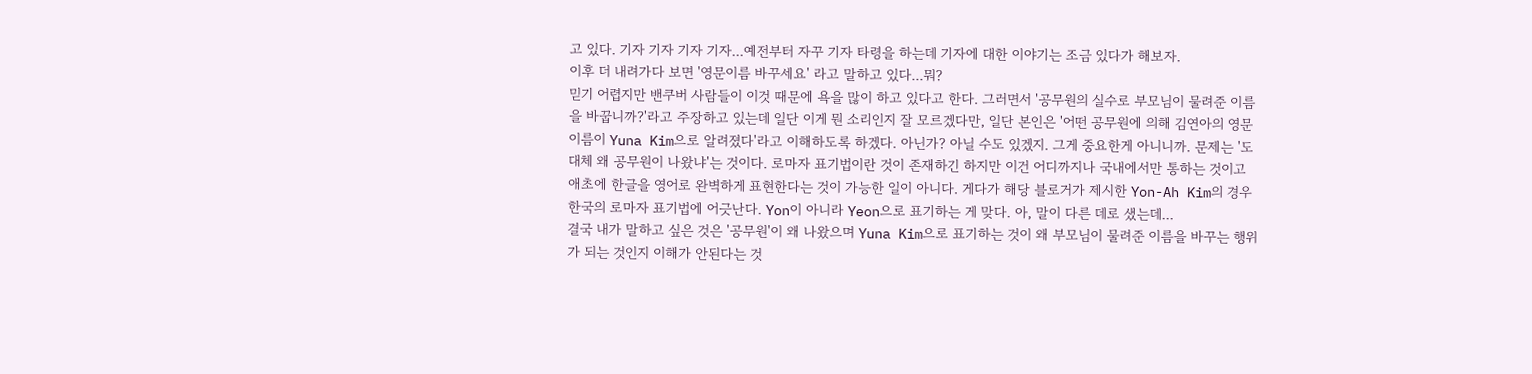고 있다. 기자 기자 기자 기자...예전부터 자꾸 기자 타령을 하는데 기자에 대한 이야기는 조금 있다가 해보자.
이후 더 내려가다 보면 '영문이름 바꾸세요' 라고 말하고 있다...뭐?
믿기 어렵지만 밴쿠버 사람들이 이것 때문에 욕을 많이 하고 있다고 한다. 그러면서 '공무원의 실수로 부모님이 물려준 이름을 바꿉니까?'라고 주장하고 있는데 일단 이게 뭔 소리인지 잘 모르겠다만, 일단 본인은 '어떤 공무원에 의해 김연아의 영문이름이 Yuna Kim으로 알려졌다'라고 이해하도록 하겠다. 아닌가? 아닐 수도 있겠지. 그게 중요한게 아니니까. 문제는 '도대체 왜 공무원이 나왔냐'는 것이다. 로마자 표기법이란 것이 존재하긴 하지만 이건 어디까지나 국내에서만 통하는 것이고 애초에 한글을 영어로 완벽하게 표현한다는 것이 가능한 일이 아니다. 게다가 해당 블로거가 제시한 Yon-Ah Kim의 경우 한국의 로마자 표기법에 어긋난다. Yon이 아니라 Yeon으로 표기하는 게 맞다. 아, 말이 다른 데로 샜는데...
결국 내가 말하고 싶은 것은 '공무원'이 왜 나왔으며 Yuna Kim으로 표기하는 것이 왜 부모님이 물려준 이름을 바꾸는 행위가 되는 것인지 이해가 안된다는 것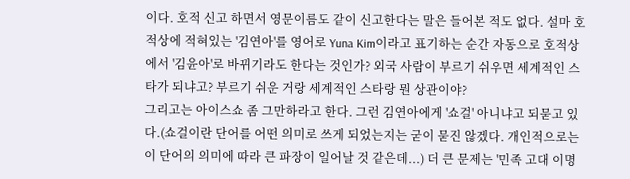이다. 호적 신고 하면서 영문이름도 같이 신고한다는 말은 들어본 적도 없다. 설마 호적상에 적혀있는 '김연아'를 영어로 Yuna Kim이라고 표기하는 순간 자동으로 호적상에서 '김윤아'로 바뀌기라도 한다는 것인가? 외국 사람이 부르기 쉬우면 세계적인 스타가 되냐고? 부르기 쉬운 거랑 세계적인 스타랑 뭔 상관이야?
그리고는 아이스쇼 좀 그만하라고 한다. 그런 김연아에게 '쇼걸' 아니냐고 되묻고 있다.(쇼걸이란 단어를 어떤 의미로 쓰게 되었는지는 굳이 묻진 않겠다. 개인적으로는 이 단어의 의미에 따라 큰 파장이 일어날 것 같은데...) 더 큰 문제는 '민족 고대 이명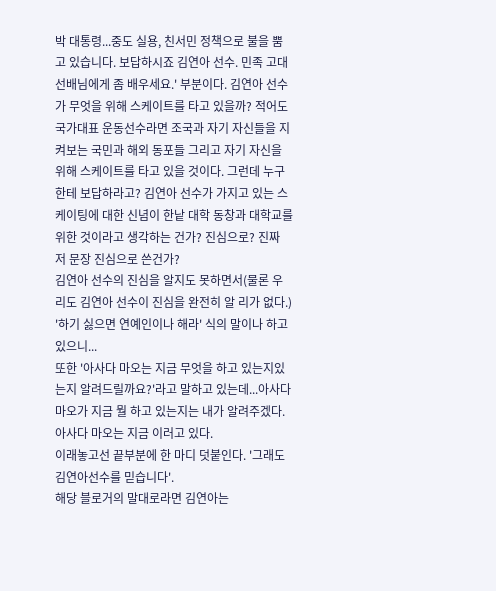박 대통령...중도 실용, 친서민 정책으로 불을 뿜고 있습니다. 보답하시죠 김연아 선수. 민족 고대 선배님에게 좀 배우세요.' 부분이다. 김연아 선수가 무엇을 위해 스케이트를 타고 있을까? 적어도 국가대표 운동선수라면 조국과 자기 자신들을 지켜보는 국민과 해외 동포들 그리고 자기 자신을 위해 스케이트를 타고 있을 것이다. 그런데 누구한테 보답하라고? 김연아 선수가 가지고 있는 스케이팅에 대한 신념이 한낱 대학 동창과 대학교를 위한 것이라고 생각하는 건가? 진심으로? 진짜 저 문장 진심으로 쓴건가?
김연아 선수의 진심을 알지도 못하면서(물론 우리도 김연아 선수이 진심을 완전히 알 리가 없다.) '하기 싫으면 연예인이나 해라' 식의 말이나 하고 있으니...
또한 '아사다 마오는 지금 무엇을 하고 있는지있는지 알려드릴까요?'라고 말하고 있는데...아사다 마오가 지금 뭘 하고 있는지는 내가 알려주겠다. 아사다 마오는 지금 이러고 있다.
이래놓고선 끝부분에 한 마디 덧붙인다. '그래도 김연아선수를 믿습니다'.
해당 블로거의 말대로라면 김연아는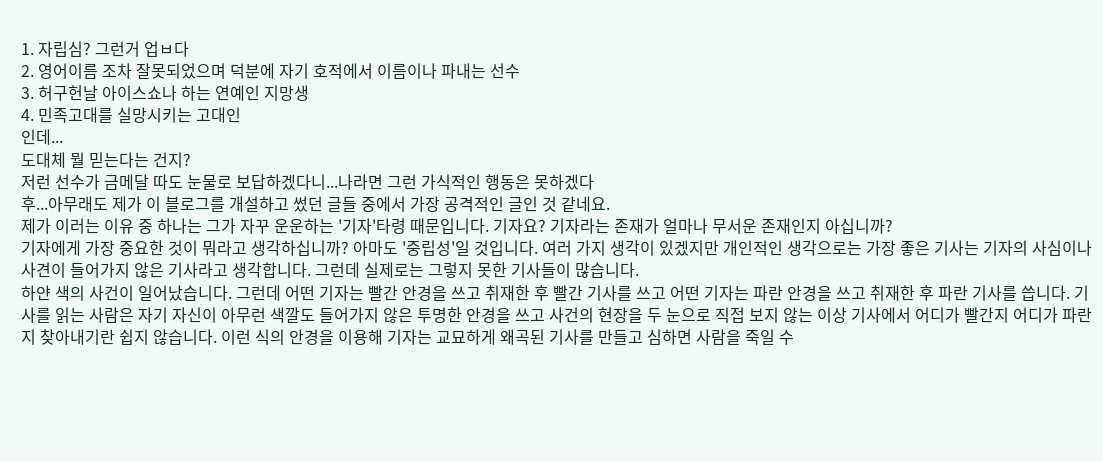1. 자립심? 그런거 업ㅂ다
2. 영어이름 조차 잘못되었으며 덕분에 자기 호적에서 이름이나 파내는 선수
3. 허구헌날 아이스쇼나 하는 연예인 지망생
4. 민족고대를 실망시키는 고대인
인데...
도대체 뭘 믿는다는 건지?
저런 선수가 금메달 따도 눈물로 보답하겠다니...나라면 그런 가식적인 행동은 못하겠다
후...아무래도 제가 이 블로그를 개설하고 썼던 글들 중에서 가장 공격적인 글인 것 같네요.
제가 이러는 이유 중 하나는 그가 자꾸 운운하는 '기자'타령 때문입니다. 기자요? 기자라는 존재가 얼마나 무서운 존재인지 아십니까?
기자에게 가장 중요한 것이 뭐라고 생각하십니까? 아마도 '중립성'일 것입니다. 여러 가지 생각이 있겠지만 개인적인 생각으로는 가장 좋은 기사는 기자의 사심이나 사견이 들어가지 않은 기사라고 생각합니다. 그런데 실제로는 그렇지 못한 기사들이 많습니다.
하얀 색의 사건이 일어났습니다. 그런데 어떤 기자는 빨간 안경을 쓰고 취재한 후 빨간 기사를 쓰고 어떤 기자는 파란 안경을 쓰고 취재한 후 파란 기사를 씁니다. 기사를 읽는 사람은 자기 자신이 아무런 색깔도 들어가지 않은 투명한 안경을 쓰고 사건의 현장을 두 눈으로 직접 보지 않는 이상 기사에서 어디가 빨간지 어디가 파란지 찾아내기란 쉽지 않습니다. 이런 식의 안경을 이용해 기자는 교묘하게 왜곡된 기사를 만들고 심하면 사람을 죽일 수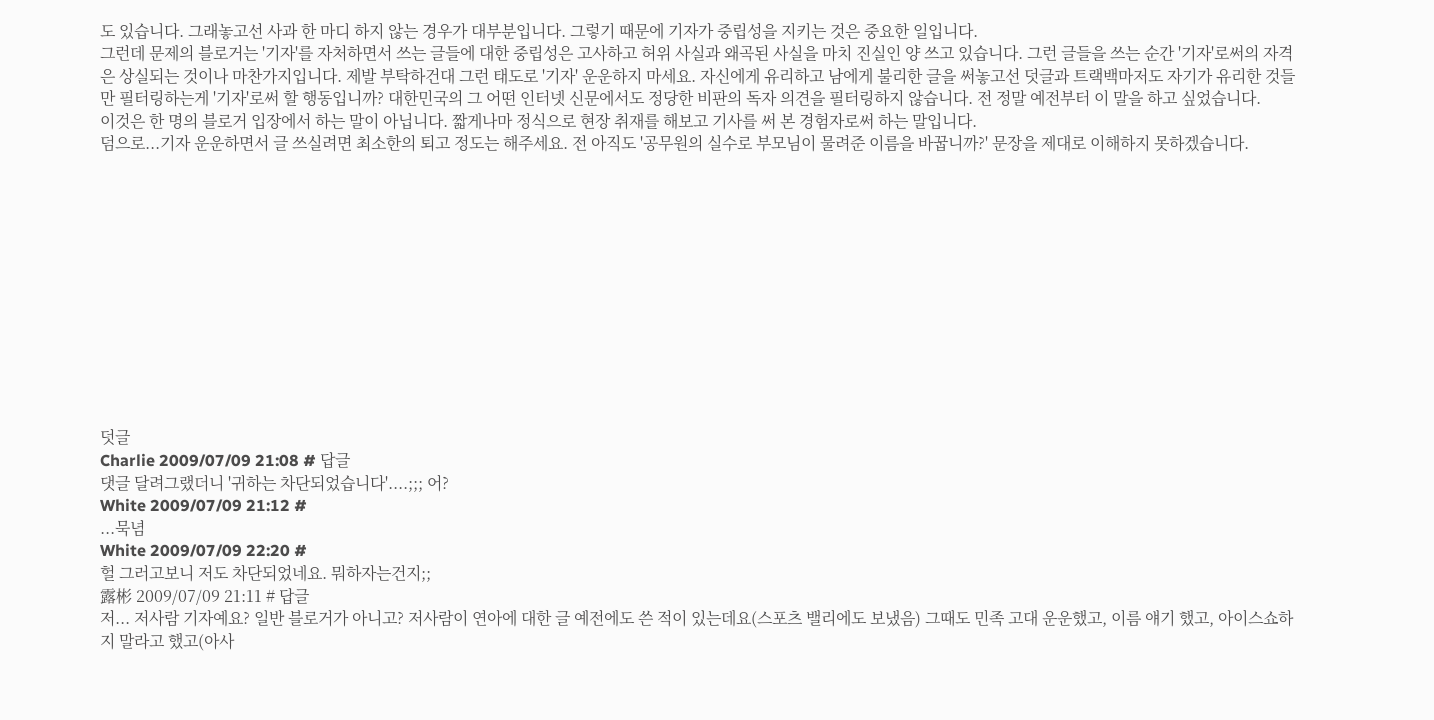도 있습니다. 그래놓고선 사과 한 마디 하지 않는 경우가 대부분입니다. 그렇기 때문에 기자가 중립성을 지키는 것은 중요한 일입니다.
그런데 문제의 블로거는 '기자'를 자처하면서 쓰는 글들에 대한 중립성은 고사하고 허위 사실과 왜곡된 사실을 마치 진실인 양 쓰고 있습니다. 그런 글들을 쓰는 순간 '기자'로써의 자격은 상실되는 것이나 마찬가지입니다. 제발 부탁하건대 그런 태도로 '기자' 운운하지 마세요. 자신에게 유리하고 남에게 불리한 글을 써놓고선 덧글과 트랙백마저도 자기가 유리한 것들만 필터링하는게 '기자'로써 할 행동입니까? 대한민국의 그 어떤 인터넷 신문에서도 정당한 비판의 독자 의견을 필터링하지 않습니다. 전 정말 예전부터 이 말을 하고 싶었습니다.
이것은 한 명의 블로거 입장에서 하는 말이 아닙니다. 짧게나마 정식으로 현장 취재를 해보고 기사를 써 본 경험자로써 하는 말입니다.
덤으로...기자 운운하면서 글 쓰실려면 최소한의 퇴고 정도는 해주세요. 전 아직도 '공무원의 실수로 부모님이 물려준 이름을 바꿉니까?' 문장을 제대로 이해하지 못하겠습니다.












덧글
Charlie 2009/07/09 21:08 # 답글
댓글 달려그랬더니 '귀하는 차단되었습니다'....;;; 어?
White 2009/07/09 21:12 #
...묵념
White 2009/07/09 22:20 #
헐 그러고보니 저도 차단되었네요. 뭐하자는건지;;
露彬 2009/07/09 21:11 # 답글
저... 저사람 기자예요? 일반 블로거가 아니고? 저사람이 연아에 대한 글 예전에도 쓴 적이 있는데요(스포츠 밸리에도 보냈음) 그때도 민족 고대 운운했고, 이름 얘기 했고, 아이스쇼하지 말라고 했고(아사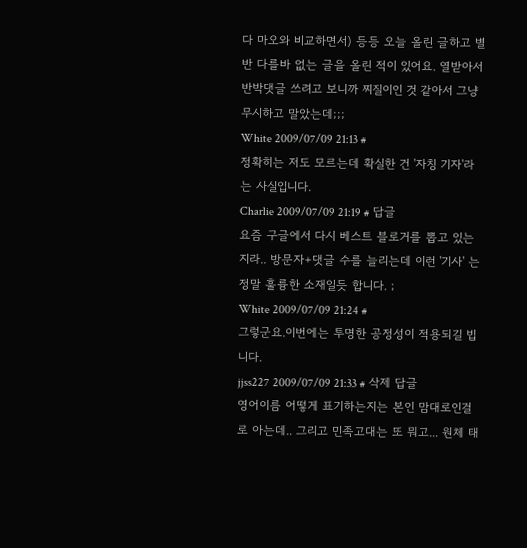다 마오와 비교하면서) 등등 오늘 올린 글하고 별반 다를바 없는 글을 올린 적이 있어요. 열받아서 반박댓글 쓰려고 보니까 찌질이인 것 같아서 그냥 무시하고 말았는데;;;
White 2009/07/09 21:13 #
정확히는 저도 모르는데 확실한 건 '자칭 기자'라는 사실입니다.
Charlie 2009/07/09 21:19 # 답글
요즘 구글에서 다시 베스트 블로거를 뽑고 있는지라.. 방문자+댓글 수를 늘리는데 이런 '기사' 는 정말 훌륭한 소재일듯 합니다. ;
White 2009/07/09 21:24 #
그렇군요.이번에는 투명한 공정성이 적용되길 빕니다.
jjss227 2009/07/09 21:33 # 삭제 답글
영어이름 어떻게 표기하는지는 본인 맘대로인걸로 아는데.. 그리고 민족고대는 또 뭐고... 원체 태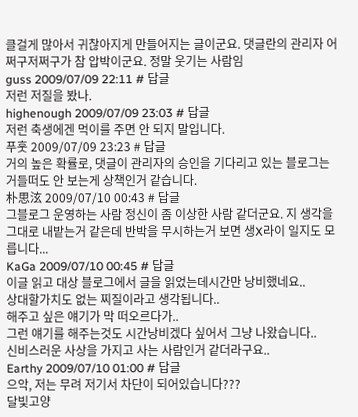클걸게 많아서 귀찮아지게 만들어지는 글이군요. 댓글란의 관리자 어쩌구저쩌구가 참 압박이군요. 정말 웃기는 사람임
guss 2009/07/09 22:11 # 답글
저런 저질을 봤나.
highenough 2009/07/09 23:03 # 답글
저런 축생에겐 먹이를 주면 안 되지 말입니다.
푸훗 2009/07/09 23:23 # 답글
거의 높은 확률로, 댓글이 관리자의 승인을 기다리고 있는 블로그는 거들떠도 안 보는게 상책인거 같습니다.
朴思泫 2009/07/10 00:43 # 답글
그블로그 운영하는 사람 정신이 좀 이상한 사람 같더군요. 지 생각을 그대로 내밭는거 같은데 반박을 무시하는거 보면 생X라이 일지도 모릅니다...
KaGa 2009/07/10 00:45 # 답글
이글 읽고 대상 블로그에서 글을 읽었는데시간만 낭비했네요..
상대할가치도 없는 찌질이라고 생각됩니다..
해주고 싶은 얘기가 막 떠오르다가..
그런 얘기를 해주는것도 시간낭비겠다 싶어서 그냥 나왔습니다..
신비스러운 사상을 가지고 사는 사람인거 같더라구요..
Earthy 2009/07/10 01:00 # 답글
으악, 저는 무려 저기서 차단이 되어있습니다???
달빛고양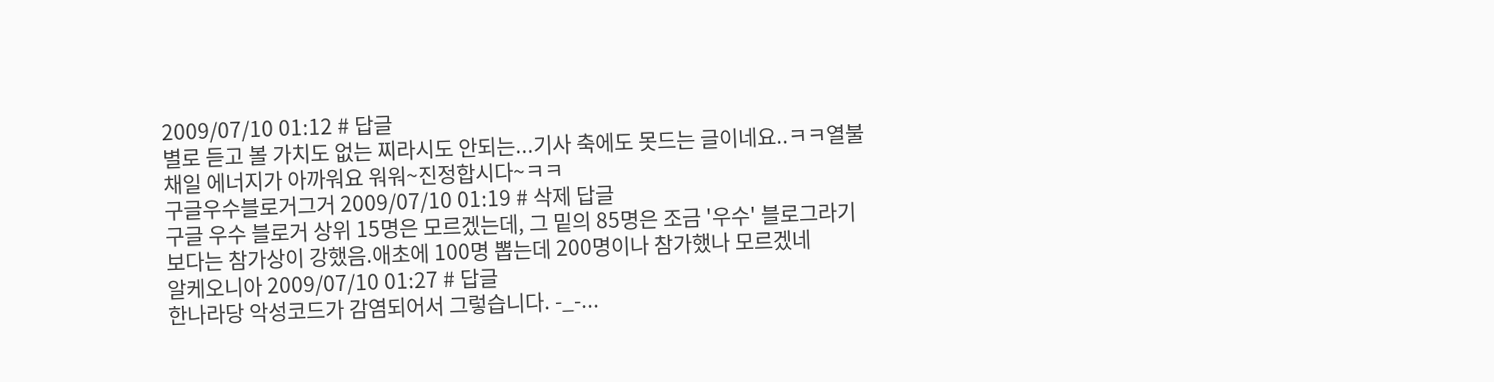2009/07/10 01:12 # 답글
별로 듣고 볼 가치도 없는 찌라시도 안되는...기사 축에도 못드는 글이네요..ㅋㅋ열불채일 에너지가 아까워요 워워~진정합시다~ㅋㅋ
구글우수블로거그거 2009/07/10 01:19 # 삭제 답글
구글 우수 블로거 상위 15명은 모르겠는데, 그 밑의 85명은 조금 '우수' 블로그라기 보다는 참가상이 강했음.애초에 100명 뽑는데 200명이나 참가했나 모르겠네
알케오니아 2009/07/10 01:27 # 답글
한나라당 악성코드가 감염되어서 그렇습니다. -_-...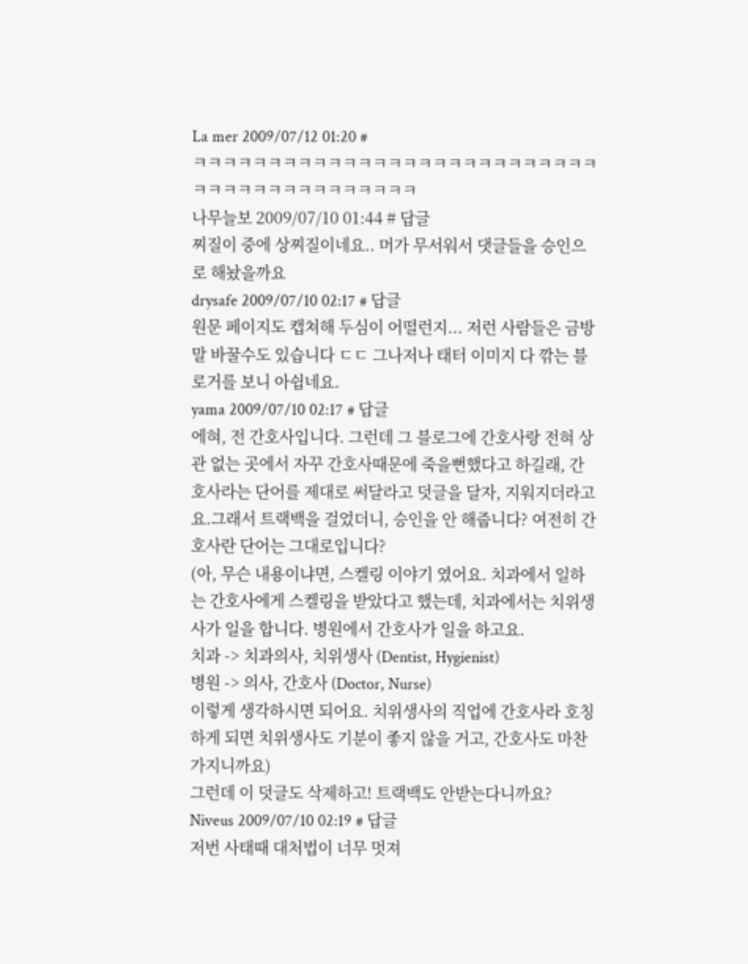La mer 2009/07/12 01:20 #
ㅋㅋㅋㅋㅋㅋㅋㅋㅋㅋㅋㅋㅋㅋㅋㅋㅋㅋㅋㅋㅋㅋㅋㅋㅋㅋㅋㅋㅋㅋㅋㅋㅋㅋㅋㅋㅋㅋㅋㅋㅋㅋ
나무늘보 2009/07/10 01:44 # 답글
찌질이 중에 상찌질이네요.. 머가 무서워서 댓글들을 승인으로 해놨을까요
drysafe 2009/07/10 02:17 # 답글
원문 페이지도 캡쳐해 두심이 어떨런지... 저런 사람들은 금방 말 바꿀수도 있습니다 ㄷㄷ 그나저나 태터 이미지 다 깎는 블로거를 보니 아쉽네요.
yama 2009/07/10 02:17 # 답글
에혀, 전 간호사입니다. 그런데 그 블로그에 간호사랑 전혀 상관 없는 곳에서 자꾸 간호사때문에 죽을뻔했다고 하길래, 간호사라는 단어를 제대로 써달라고 덧글을 달자, 지워지더라고요.그래서 트랙백을 걸었더니, 승인을 안 해줍니다? 여전히 간호사란 단어는 그대로입니다?
(아, 무슨 내용이냐면, 스켈링 이야기 였어요. 치과에서 일하는 간호사에게 스켈링을 받았다고 했는데, 치과에서는 치위생사가 일을 합니다. 병원에서 간호사가 일을 하고요.
치과 -> 치과의사, 치위생사 (Dentist, Hygienist)
병원 -> 의사, 간호사 (Doctor, Nurse)
이렇게 생각하시면 되어요. 치위생사의 직업에 간호사라 호칭하게 되면 치위생사도 기분이 좋지 않을 거고, 간호사도 마찬가지니까요)
그런데 이 덧글도 삭제하고! 트랙백도 안받는다니까요?
Niveus 2009/07/10 02:19 # 답글
저번 사태때 대처법이 너무 멋져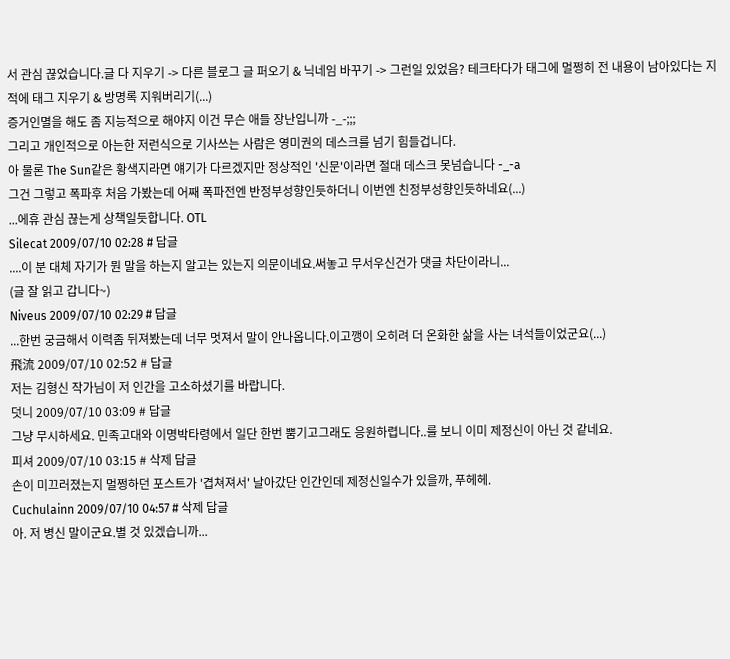서 관심 끊었습니다.글 다 지우기 -> 다른 블로그 글 퍼오기 & 닉네임 바꾸기 -> 그런일 있었음? 테크타다가 태그에 멀쩡히 전 내용이 남아있다는 지적에 태그 지우기 & 방명록 지워버리기(...)
증거인멸을 해도 좀 지능적으로 해야지 이건 무슨 애들 장난입니까 -_-;;;
그리고 개인적으로 아는한 저런식으로 기사쓰는 사람은 영미권의 데스크를 넘기 힘들겁니다.
아 물론 The Sun같은 황색지라면 얘기가 다르겠지만 정상적인 '신문'이라면 절대 데스크 못넘습니다 -_-a
그건 그렇고 폭파후 처음 가봤는데 어째 폭파전엔 반정부성향인듯하더니 이번엔 친정부성향인듯하네요(...)
...에휴 관심 끊는게 상책일듯합니다. OTL
Silecat 2009/07/10 02:28 # 답글
....이 분 대체 자기가 뭔 말을 하는지 알고는 있는지 의문이네요.써놓고 무서우신건가 댓글 차단이라니...
(글 잘 읽고 갑니다~)
Niveus 2009/07/10 02:29 # 답글
...한번 궁금해서 이력좀 뒤져봤는데 너무 멋져서 말이 안나옵니다.이고깽이 오히려 더 온화한 삶을 사는 녀석들이었군요(...)
飛流 2009/07/10 02:52 # 답글
저는 김형신 작가님이 저 인간을 고소하셨기를 바랍니다.
덧니 2009/07/10 03:09 # 답글
그냥 무시하세요. 민족고대와 이명박타령에서 일단 한번 뿜기고그래도 응원하렵니다..를 보니 이미 제정신이 아닌 것 같네요.
피셔 2009/07/10 03:15 # 삭제 답글
손이 미끄러졌는지 멀쩡하던 포스트가 '겹쳐져서' 날아갔단 인간인데 제정신일수가 있을까, 푸헤헤.
Cuchulainn 2009/07/10 04:57 # 삭제 답글
아. 저 병신 말이군요.별 것 있겠습니까...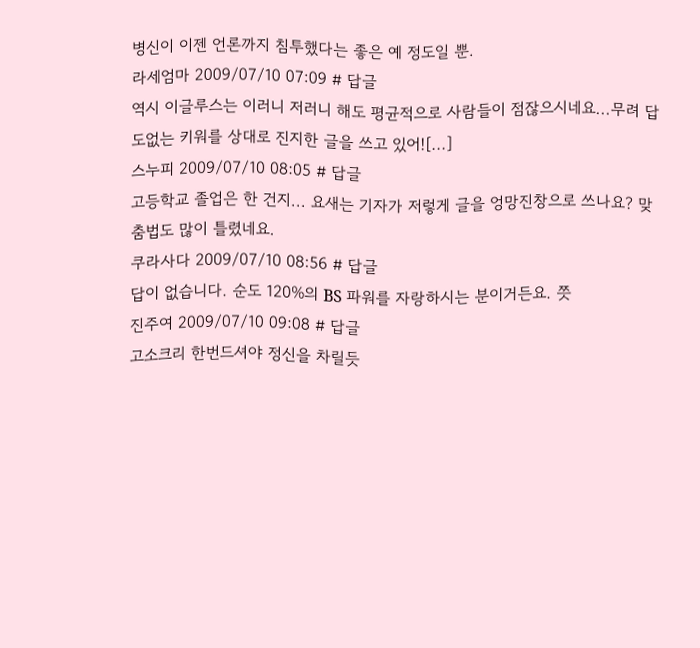병신이 이젠 언론까지 침투했다는 좋은 예 정도일 뿐.
라세엄마 2009/07/10 07:09 # 답글
역시 이글루스는 이러니 저러니 해도 평균적으로 사람들이 점잖으시네요...무려 답도없는 키워를 상대로 진지한 글을 쓰고 있어![...]
스누피 2009/07/10 08:05 # 답글
고등학교 졸업은 한 건지... 요새는 기자가 저렇게 글을 엉망진창으로 쓰나요? 맞춤법도 많이 틀렸네요.
쿠라사다 2009/07/10 08:56 # 답글
답이 없습니다. 순도 120%의 BS 파워를 자랑하시는 분이거든요. 쯧
진주여 2009/07/10 09:08 # 답글
고소크리 한번드셔야 정신을 차릴듯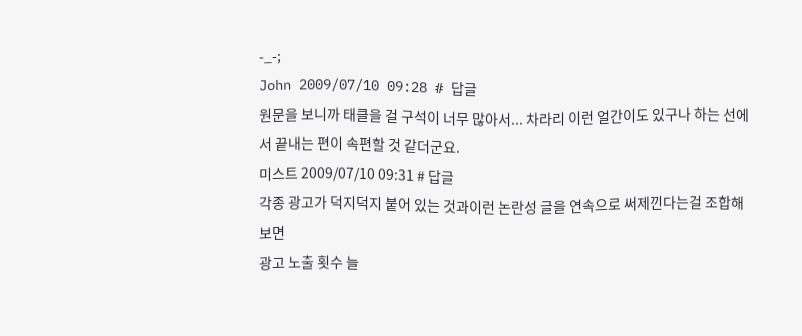-_-;
John 2009/07/10 09:28 # 답글
원문을 보니까 태클을 걸 구석이 너무 많아서... 차라리 이런 얼간이도 있구나 하는 선에서 끝내는 편이 속편할 것 같더군요.
미스트 2009/07/10 09:31 # 답글
각종 광고가 덕지덕지 붙어 있는 것과이런 논란성 글을 연속으로 써제낀다는걸 조합해보면
광고 노출 횟수 늘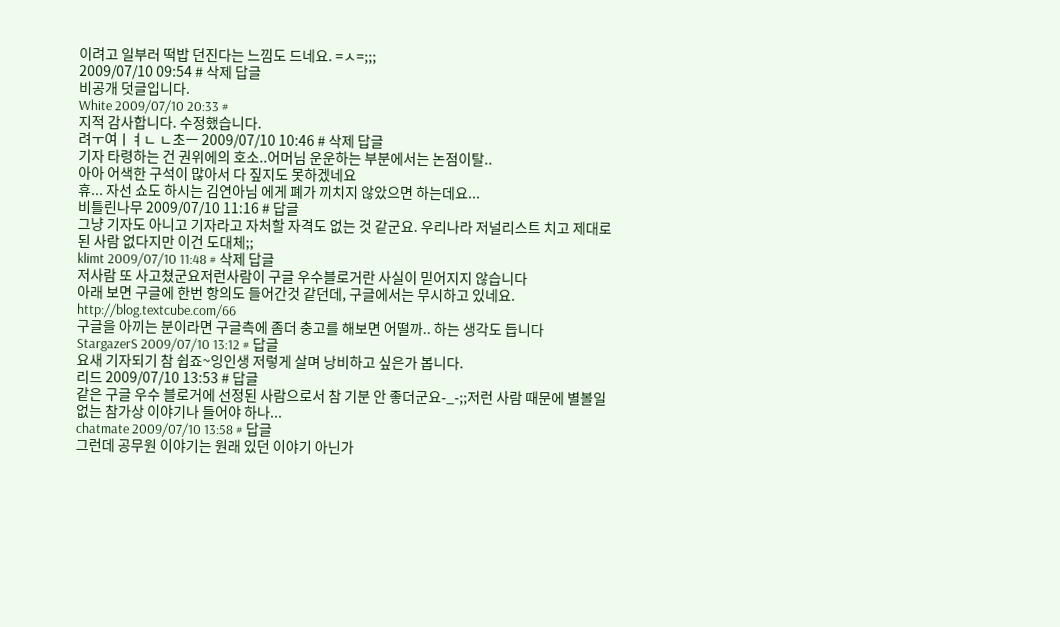이려고 일부러 떡밥 던진다는 느낌도 드네요. =ㅅ=;;;
2009/07/10 09:54 # 삭제 답글
비공개 덧글입니다.
White 2009/07/10 20:33 #
지적 감사합니다. 수정했습니다.
려ㅜ여ㅣㅕㄴ ㄴ초ㅡ 2009/07/10 10:46 # 삭제 답글
기자 타령하는 건 권위에의 호소..어머님 운운하는 부분에서는 논점이탈..
아아 어색한 구석이 많아서 다 짚지도 못하겠네요
휴... 자선 쇼도 하시는 김연아님 에게 폐가 끼치지 않았으면 하는데요...
비틀린나무 2009/07/10 11:16 # 답글
그냥 기자도 아니고 기자라고 자처할 자격도 없는 것 같군요. 우리나라 저널리스트 치고 제대로 된 사람 없다지만 이건 도대체;;
klimt 2009/07/10 11:48 # 삭제 답글
저사람 또 사고쳤군요저런사람이 구글 우수블로거란 사실이 믿어지지 않습니다
아래 보면 구글에 한번 항의도 들어간것 같던데, 구글에서는 무시하고 있네요.
http://blog.textcube.com/66
구글을 아끼는 분이라면 구글측에 좀더 충고를 해보면 어떨까.. 하는 생각도 듭니다
StargazerS 2009/07/10 13:12 # 답글
요새 기자되기 참 쉽죠~잉인생 저렇게 살며 낭비하고 싶은가 봅니다.
리드 2009/07/10 13:53 # 답글
같은 구글 우수 블로거에 선정된 사람으로서 참 기분 안 좋더군요-_-;;저런 사람 때문에 별볼일 없는 참가상 이야기나 들어야 하나...
chatmate 2009/07/10 13:58 # 답글
그런데 공무원 이야기는 원래 있던 이야기 아닌가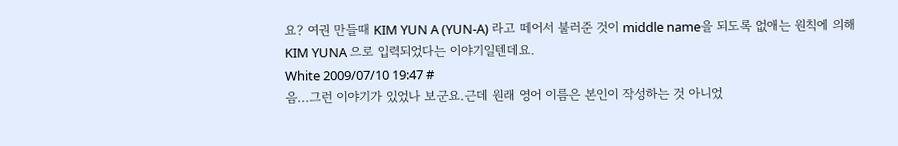요? 여권 만들때 KIM YUN A (YUN-A) 라고 떼어서 불러준 것이 middle name을 되도록 없애는 원칙에 의해 KIM YUNA 으로 입력되었다는 이야기일텐데요.
White 2009/07/10 19:47 #
음...그런 이야기가 있었나 보군요.근데 원래 영어 이름은 본인이 작성하는 것 아니었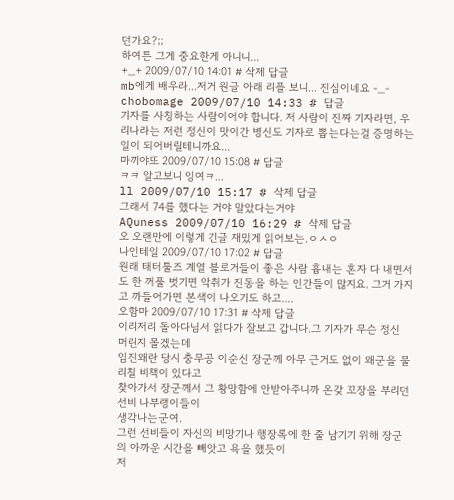던가요?;;
하여튼 그게 중요한게 아니니...
+_+ 2009/07/10 14:01 # 삭제 답글
mb에게 배우라...저거 원글 아래 리플 보니... 진심이네요 -_-
chobomage 2009/07/10 14:33 # 답글
기자를 사칭하는 사람이어야 합니다. 저 사람이 진짜 기자라면, 우리나라는 저런 정신이 맛이간 병신도 기자로 뽑는다는걸 증명하는 일이 되어버릴테니까요...
마끼야또 2009/07/10 15:08 # 답글
ㅋㅋ 알고보니 잉여ㅋ...
ll 2009/07/10 15:17 # 삭제 답글
그래서 74를 했다는 거야 말았다는거야
AQuness 2009/07/10 16:29 # 삭제 답글
오 오랜만에 이렇게 긴글 재밌게 읽어보는.ㅇㅅㅇ
나인테일 2009/07/10 17:02 # 답글
원래 태터툴즈 계열 블로거들이 좋은 사람 흉내는 혼자 다 내면서도 한 꺼풀 벗기면 악취가 진동을 하는 인간들이 많지요. 그거 가지고 까들어가면 본색이 나오기도 하고....
오함마 2009/07/10 17:31 # 삭제 답글
이리저리 돌아다님서 읽다가 잘보고 갑니다.그 기자가 무슨 정신 머린지 몰겠는데
임진왜란 당시 충무공 이순신 장군께 아무 근거도 없이 왜군을 물리칠 비책이 있다고
찾아가서 장군께서 그 황망함에 안받아주니까 온갖 꼬장을 부리던 선비 나부랭이들이
생각나는군여.
그런 선비들이 자신의 비망기나 행장록에 한 줄 남기기 위해 장군의 아까운 시간을 빼앗고 욕을 했듯이
저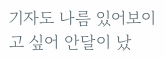기자도 나름 있어보이고 싶어 안달이 났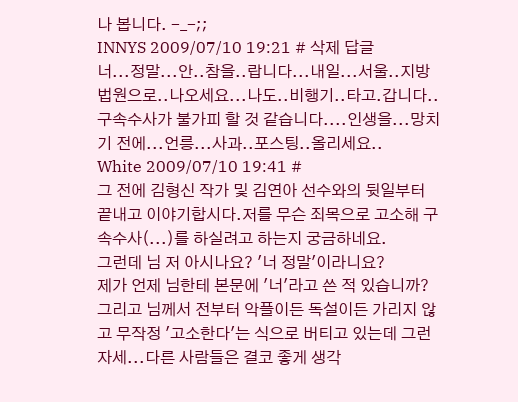나 봅니다. -_-;;
INNYS 2009/07/10 19:21 # 삭제 답글
너...정말...안..참을..랍니다...내일...서울..지방법원으로..나오세요...나도..비행기..타고.갑니다..구속수사가 불가피 할 것 같습니다....인생을...망치기 전에...언릉...사과..포스팅..올리세요..
White 2009/07/10 19:41 #
그 전에 김형신 작가 및 김연아 선수와의 뒷일부터 끝내고 이야기합시다.저를 무슨 죄목으로 고소해 구속수사(...)를 하실려고 하는지 궁금하네요.
그런데 님 저 아시나요? '너 정말'이라니요?
제가 언제 님한테 본문에 '너'라고 쓴 적 있습니까?
그리고 님께서 전부터 악플이든 독설이든 가리지 않고 무작정 '고소한다'는 식으로 버티고 있는데 그런 자세...다른 사람들은 결코 좋게 생각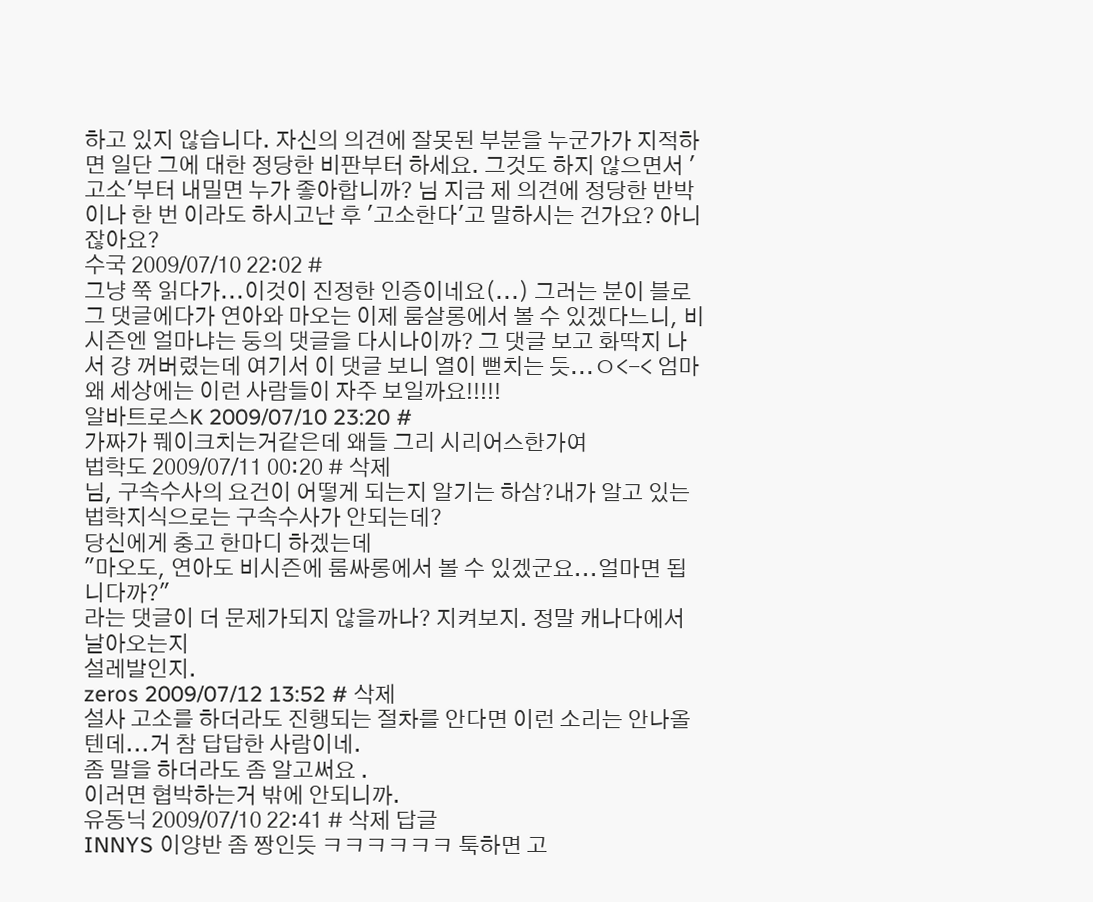하고 있지 않습니다. 자신의 의견에 잘못된 부분을 누군가가 지적하면 일단 그에 대한 정당한 비판부터 하세요. 그것도 하지 않으면서 '고소'부터 내밀면 누가 좋아합니까? 님 지금 제 의견에 정당한 반박이나 한 번 이라도 하시고난 후 '고소한다'고 말하시는 건가요? 아니잖아요?
수국 2009/07/10 22:02 #
그냥 쭉 읽다가...이것이 진정한 인증이네요(...) 그러는 분이 블로그 댓글에다가 연아와 마오는 이제 룸살롱에서 볼 수 있겠다느니, 비시즌엔 얼마냐는 둥의 댓글을 다시나이까? 그 댓글 보고 화딱지 나서 걍 꺼버렸는데 여기서 이 댓글 보니 열이 뻗치는 듯...ㅇ<-< 엄마 왜 세상에는 이런 사람들이 자주 보일까요!!!!!
알바트로스K 2009/07/10 23:20 #
가짜가 풰이크치는거같은데 왜들 그리 시리어스한가여
법학도 2009/07/11 00:20 # 삭제
님, 구속수사의 요건이 어떻게 되는지 알기는 하삼?내가 알고 있는 법학지식으로는 구속수사가 안되는데?
당신에게 충고 한마디 하겠는데
"마오도, 연아도 비시즌에 룸싸롱에서 볼 수 있겠군요...얼마면 됩니다까?"
라는 댓글이 더 문제가되지 않을까나? 지켜보지. 정말 캐나다에서 날아오는지
설레발인지.
zeros 2009/07/12 13:52 # 삭제
설사 고소를 하더라도 진행되는 절차를 안다면 이런 소리는 안나올텐데...거 참 답답한 사람이네.
좀 말을 하더라도 좀 알고써요 .
이러면 협박하는거 밖에 안되니까.
유동닉 2009/07/10 22:41 # 삭제 답글
INNYS 이양반 좀 짱인듯 ㅋㅋㅋㅋㅋㅋ 툭하면 고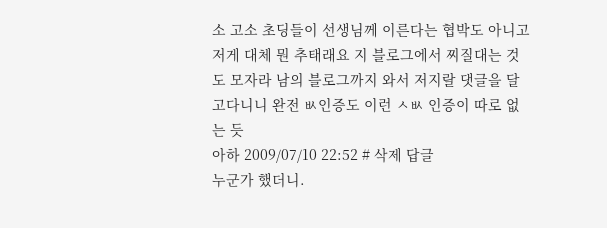소 고소 초딩들이 선생님께 이른다는 협박도 아니고 저게 대체 뭔 추태래요 지 블로그에서 찌질대는 것도 모자라 남의 블로그까지 와서 저지랄 댓글을 달고다니니 완전 ㅄ인증도 이런 ㅅㅄ 인증이 따로 없는 듯
아하 2009/07/10 22:52 # 삭제 답글
누군가 했더니.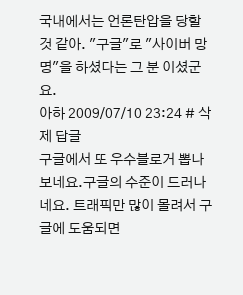국내에서는 언론탄압을 당할 것 같아. "구글"로 "사이버 망명"을 하셨다는 그 분 이셨군요.
아하 2009/07/10 23:24 # 삭제 답글
구글에서 또 우수블로거 뽑나보네요.구글의 수준이 드러나네요. 트래픽만 많이 몰려서 구글에 도움되면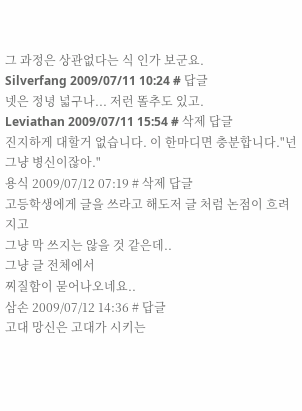그 과정은 상관없다는 식 인가 보군요.
Silverfang 2009/07/11 10:24 # 답글
넷은 정녕 넓구나... 저런 똘추도 있고.
Leviathan 2009/07/11 15:54 # 삭제 답글
진지하게 대할거 없습니다. 이 한마디면 충분합니다."넌 그냥 병신이잖아."
용식 2009/07/12 07:19 # 삭제 답글
고등학생에게 글을 쓰라고 해도저 글 처럼 논점이 흐려지고
그냥 막 쓰지는 않을 것 같은데..
그냥 글 전체에서
찌질함이 묻어나오네요..
삼손 2009/07/12 14:36 # 답글
고대 망신은 고대가 시키는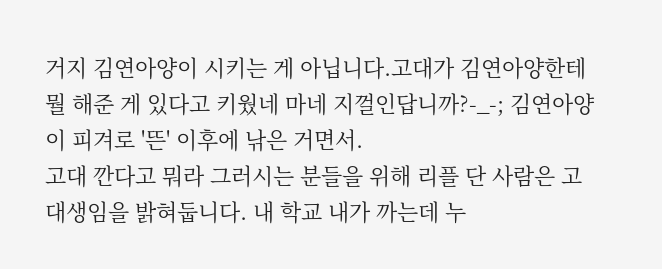거지 김연아양이 시키는 게 아닙니다.고대가 김연아양한테 뭘 해준 게 있다고 키웠네 마네 지껄인답니까?-_-; 김연아양이 피겨로 '뜬' 이후에 낚은 거면서.
고대 깐다고 뭐라 그러시는 분들을 위해 리플 단 사람은 고대생임을 밝혀둡니다. 내 학교 내가 까는데 누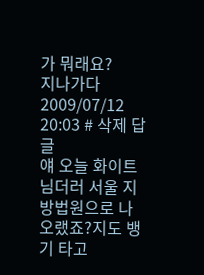가 뭐래요?
지나가다 2009/07/12 20:03 # 삭제 답글
얘 오늘 화이트님더러 서울 지방법원으로 나오랬죠?지도 뱅기 타고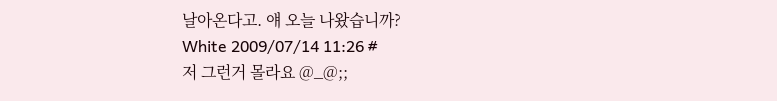날아온다고. 얘 오늘 나왔습니까?
White 2009/07/14 11:26 #
저 그런거 몰라요 @_@;;